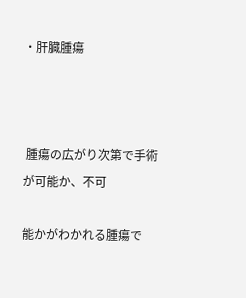・肝臓腫瘍



 腫瘍の広がり次第で手術が可能か、不可

能かがわかれる腫瘍で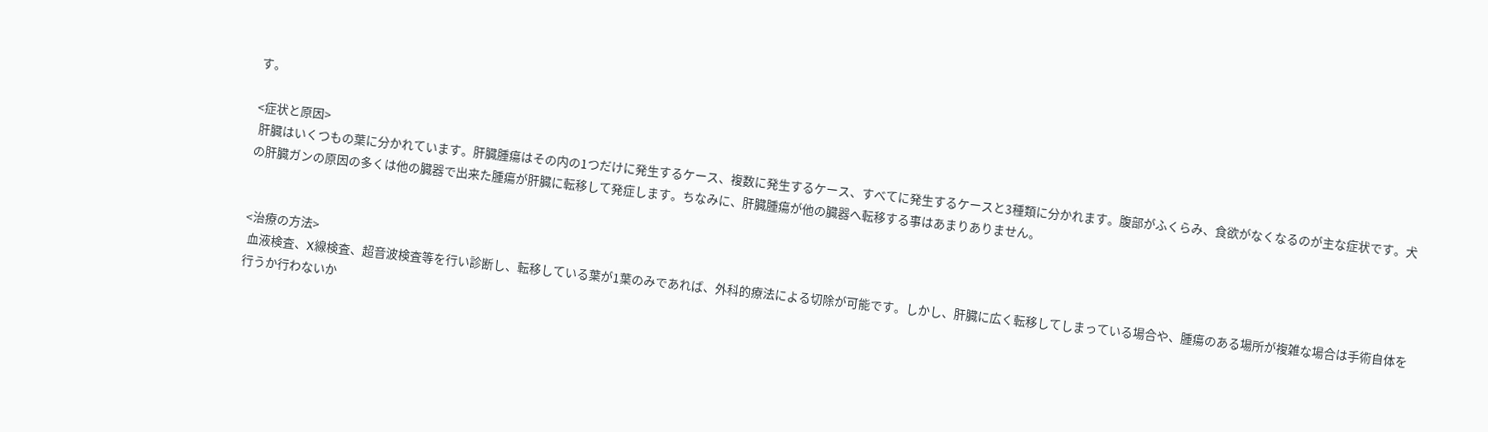す。

<症状と原因>
 肝臓はいくつもの葉に分かれています。肝臓腫瘍はその内の1つだけに発生するケース、複数に発生するケース、すべてに発生するケースと3種類に分かれます。腹部がふくらみ、食欲がなくなるのが主な症状です。犬の肝臓ガンの原因の多くは他の臓器で出来た腫瘍が肝臓に転移して発症します。ちなみに、肝臓腫瘍が他の臓器へ転移する事はあまりありません。


<治療の方法>
 血液検査、X線検査、超音波検査等を行い診断し、転移している葉が1葉のみであれば、外科的療法による切除が可能です。しかし、肝臓に広く転移してしまっている場合や、腫瘍のある場所が複雑な場合は手術自体を行うか行わないか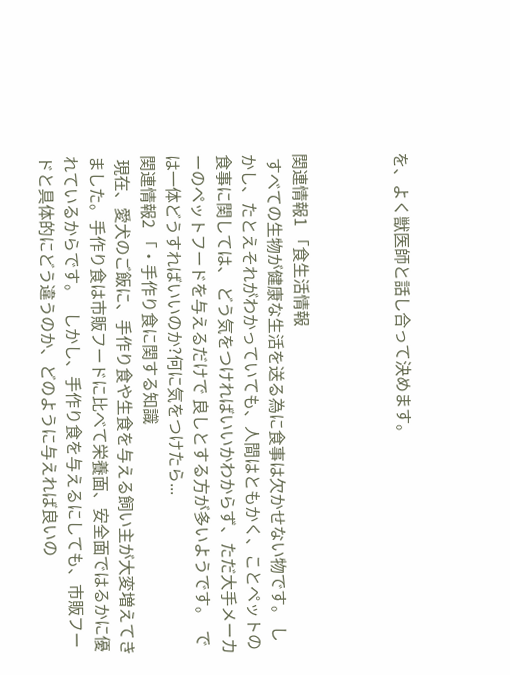を、よく獣医師と話し合って決めます。



関連情報1 「食生活情報
 すべての生物が健康な生活を送る為に食事は欠かせない物です。 しかし、たとえそれがわかっていても、人間はともかく、ことペットの食事に関しては、 どう気をつければいいかわからず、ただ大手メーカーのペットフードを与えるだけで 良しとする方が多いようです。  では一体どうすればいいのか?何に気をつけたら...
関連情報2 「・手作り食に関する知識
 現在、愛犬のご飯に、手作り食や生食を与える飼い主が大変増えてきました。手作り食は市販フードに比べて栄養面、安全面ではるかに優れているからです。   しかし、手作り食を与えるにしても、市販フードと具体的にどう違うのか、どのように与えれば良いの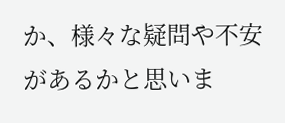か、様々な疑問や不安があるかと思いま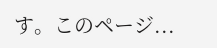す。このページ...